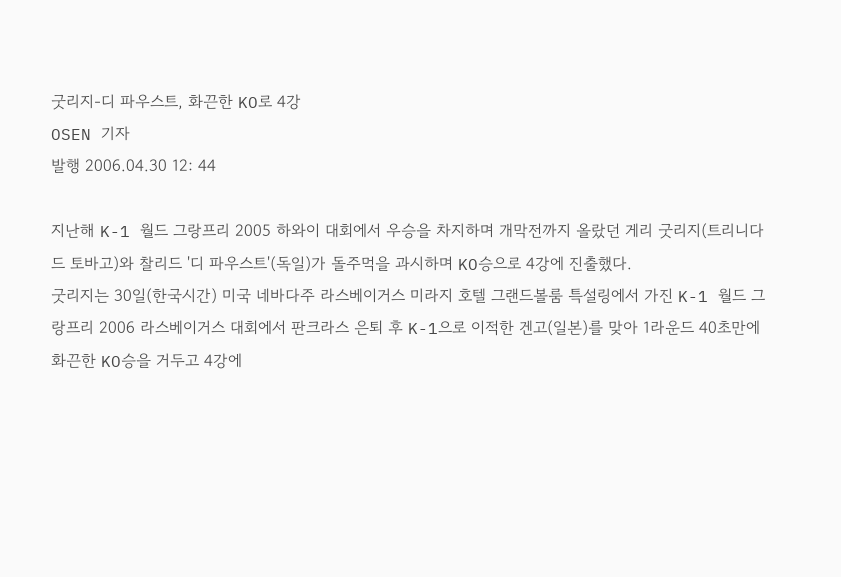굿리지-디 파우스트, 화끈한 KO로 4강
OSEN 기자
발행 2006.04.30 12: 44

지난해 K-1 월드 그랑프리 2005 하와이 대회에서 우승을 차지하며 개막전까지 올랐던 게리 굿리지(트리니다드 토바고)와 찰리드 '디 파우스트'(독일)가 돌주먹을 과시하며 KO승으로 4강에 진출했다.
굿리지는 30일(한국시간) 미국 네바다주 라스베이거스 미라지 호텔 그랜드볼룸 특설링에서 가진 K-1 월드 그랑프리 2006 라스베이거스 대회에서 판크라스 은퇴 후 K-1으로 이적한 겐고(일본)를 맞아 1라운드 40초만에 화끈한 KO승을 거두고 4강에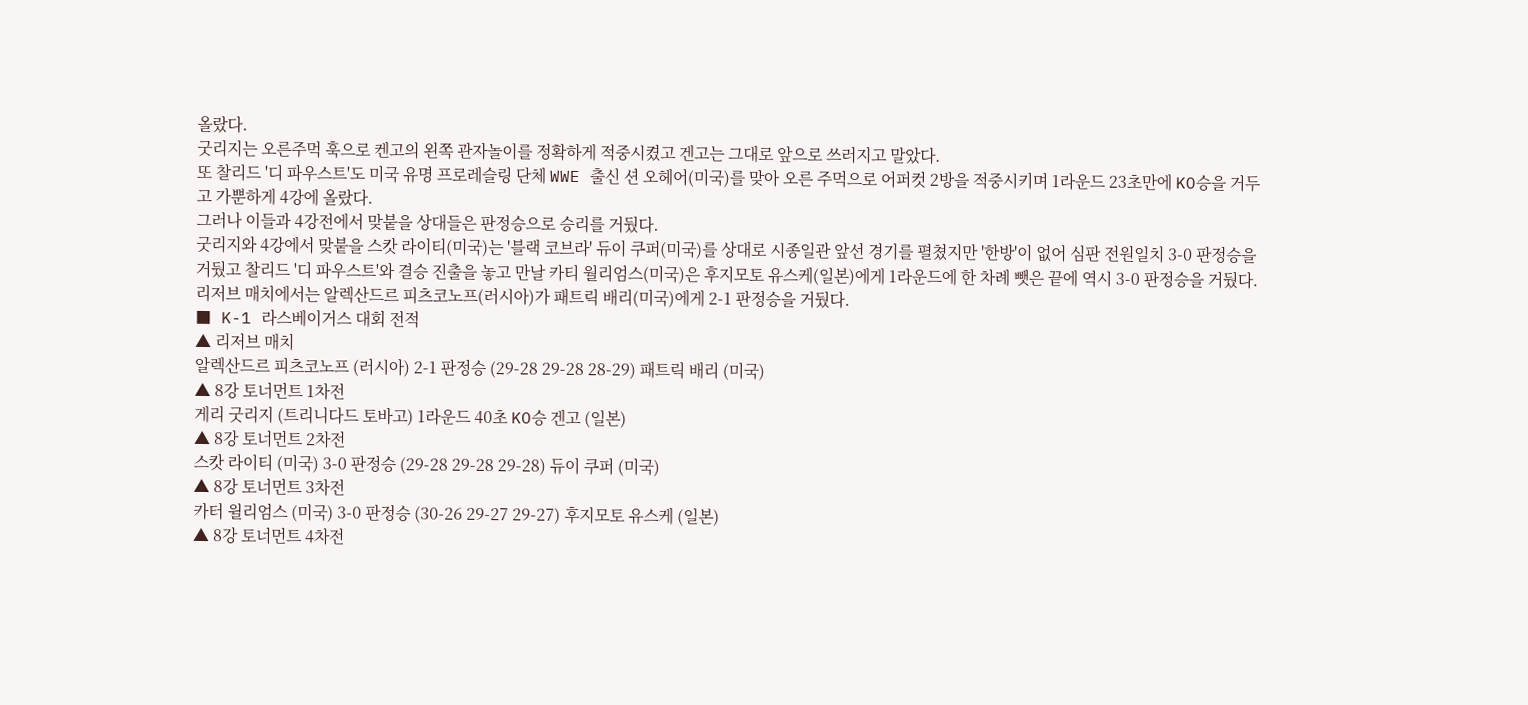올랐다.
굿리지는 오른주먹 훅으로 켄고의 왼쪽 관자놀이를 정확하게 적중시켰고 겐고는 그대로 앞으로 쓰러지고 말았다.
또 찰리드 '디 파우스트'도 미국 유명 프로레슬링 단체 WWE 출신 션 오헤어(미국)를 맞아 오른 주먹으로 어퍼컷 2방을 적중시키며 1라운드 23초만에 KO승을 거두고 가뿐하게 4강에 올랐다.
그러나 이들과 4강전에서 맞붙을 상대들은 판정승으로 승리를 거뒀다.
굿리지와 4강에서 맞붙을 스캇 라이티(미국)는 '블랙 코브라' 듀이 쿠퍼(미국)를 상대로 시종일관 앞선 경기를 펼쳤지만 '한방'이 없어 심판 전원일치 3-0 판정승을 거뒀고 찰리드 '디 파우스트'와 결승 진출을 놓고 만날 카티 월리엄스(미국)은 후지모토 유스케(일본)에게 1라운드에 한 차례 뺏은 끝에 역시 3-0 판정승을 거뒀다.
리저브 매치에서는 알렉산드르 피츠코노프(러시아)가 패트릭 배리(미국)에게 2-1 판정승을 거뒀다.
■ K-1 라스베이거스 대회 전적
▲ 리저브 매치
알렉산드르 피츠코노프 (러시아) 2-1 판정승 (29-28 29-28 28-29) 패트릭 배리 (미국)
▲ 8강 토너먼트 1차전
게리 굿리지 (트리니다드 토바고) 1라운드 40초 KO승 겐고 (일본)
▲ 8강 토너먼트 2차전
스캇 라이티 (미국) 3-0 판정승 (29-28 29-28 29-28) 듀이 쿠퍼 (미국)
▲ 8강 토너먼트 3차전
카터 윌리엄스 (미국) 3-0 판정승 (30-26 29-27 29-27) 후지모토 유스케 (일본)
▲ 8강 토너먼트 4차전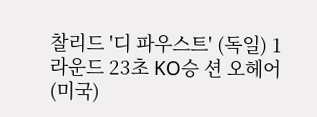찰리드 '디 파우스트' (독일) 1라운드 23초 KO승 션 오헤어 (미국)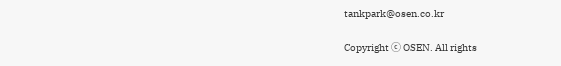tankpark@osen.co.kr

Copyright ⓒ OSEN. All rights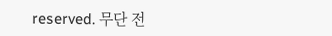reserved. 무단 전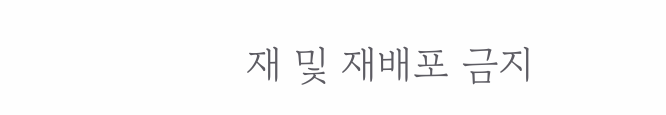재 및 재배포 금지